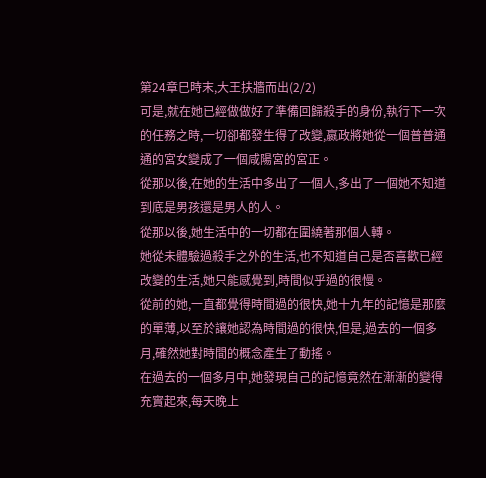第24章巳時末,大王扶牆而出(2/2)
可是,就在她已經做做好了準備回歸殺手的身份,執行下一次的任務之時,一切卻都發生得了改變,嬴政將她從一個普普通通的宮女變成了一個咸陽宮的宮正。
從那以後,在她的生活中多出了一個人,多出了一個她不知道到底是男孩還是男人的人。
從那以後,她生活中的一切都在圍繞著那個人轉。
她從未體驗過殺手之外的生活,也不知道自己是否喜歡已經改變的生活,她只能感覺到,時間似乎過的很慢。
從前的她,一直都覺得時間過的很快,她十九年的記憶是那麼的單薄,以至於讓她認為時間過的很快,但是,過去的一個多月,確然她對時間的概念產生了動搖。
在過去的一個多月中,她發現自己的記憶竟然在漸漸的變得充實起來,每天晚上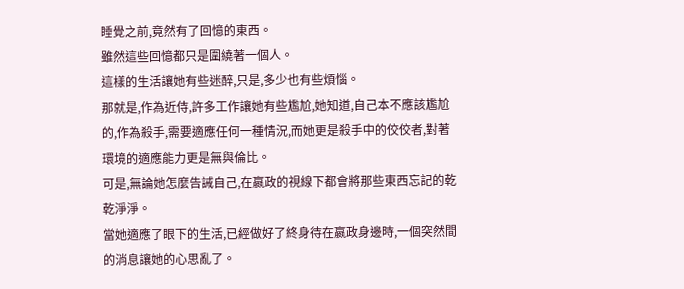睡覺之前,竟然有了回憶的東西。
雖然這些回憶都只是圍繞著一個人。
這樣的生活讓她有些迷醉,只是,多少也有些煩惱。
那就是,作為近侍,許多工作讓她有些尷尬,她知道,自己本不應該尷尬的,作為殺手,需要適應任何一種情況,而她更是殺手中的佼佼者,對著環境的適應能力更是無與倫比。
可是,無論她怎麼告誡自己,在嬴政的視線下都會將那些東西忘記的乾乾淨淨。
當她適應了眼下的生活,已經做好了終身待在嬴政身邊時,一個突然間的消息讓她的心思亂了。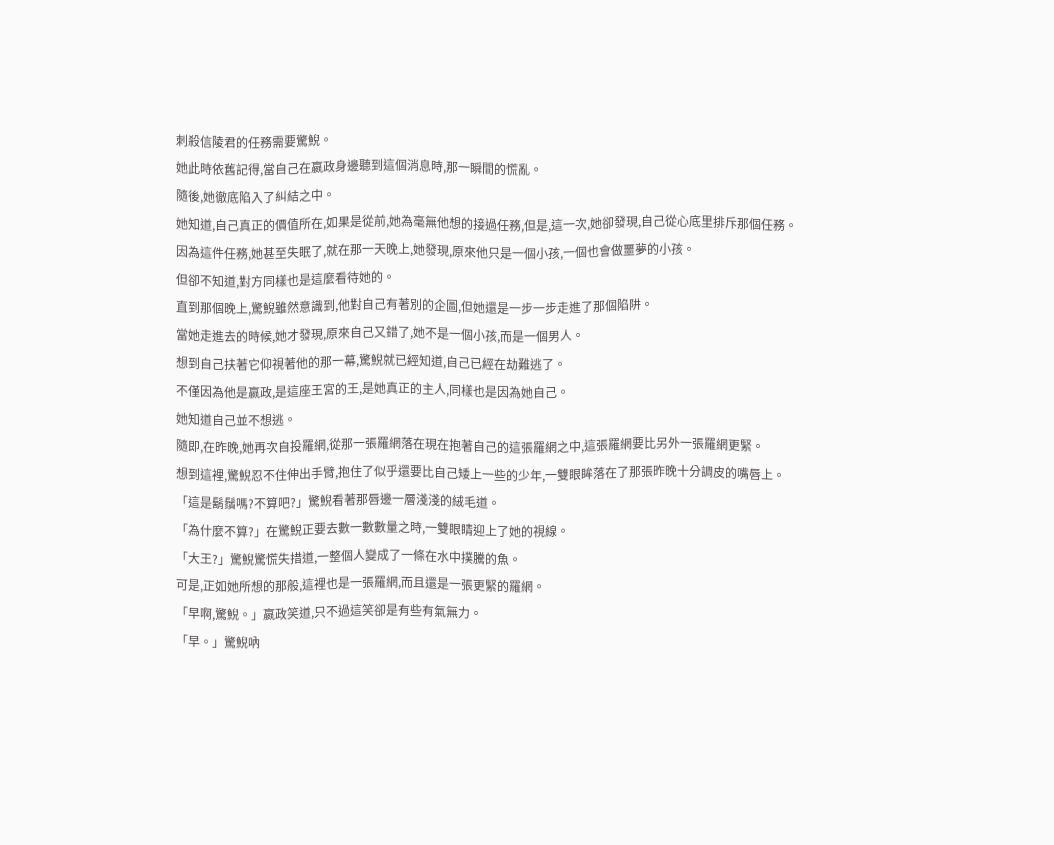刺殺信陵君的任務需要驚鯢。
她此時依舊記得,當自己在嬴政身邊聽到這個消息時,那一瞬間的慌亂。
隨後,她徹底陷入了糾結之中。
她知道,自己真正的價值所在,如果是從前,她為毫無他想的接過任務,但是,這一次,她卻發現,自己從心底里排斥那個任務。
因為這件任務,她甚至失眠了,就在那一天晚上,她發現,原來他只是一個小孩,一個也會做噩夢的小孩。
但卻不知道,對方同樣也是這麼看待她的。
直到那個晚上,驚鯢雖然意識到,他對自己有著別的企圖,但她還是一步一步走進了那個陷阱。
當她走進去的時候,她才發現,原來自己又錯了,她不是一個小孩,而是一個男人。
想到自己扶著它仰視著他的那一幕,驚鯢就已經知道,自己已經在劫難逃了。
不僅因為他是嬴政,是這座王宮的王,是她真正的主人,同樣也是因為她自己。
她知道自己並不想逃。
隨即,在昨晚,她再次自投羅網,從那一張羅網落在現在抱著自己的這張羅網之中,這張羅網要比另外一張羅網更緊。
想到這裡,驚鯢忍不住伸出手臂,抱住了似乎還要比自己矮上一些的少年,一雙眼眸落在了那張昨晚十分調皮的嘴唇上。
「這是鬍鬚嗎?不算吧?」驚鯢看著那唇邊一層淺淺的絨毛道。
「為什麼不算?」在驚鯢正要去數一數數量之時,一雙眼睛迎上了她的視線。
「大王?」驚鯢驚慌失措道,一整個人變成了一條在水中撲騰的魚。
可是,正如她所想的那般,這裡也是一張羅網,而且還是一張更緊的羅網。
「早啊,驚鯢。」嬴政笑道,只不過這笑卻是有些有氣無力。
「早。」驚鯢吶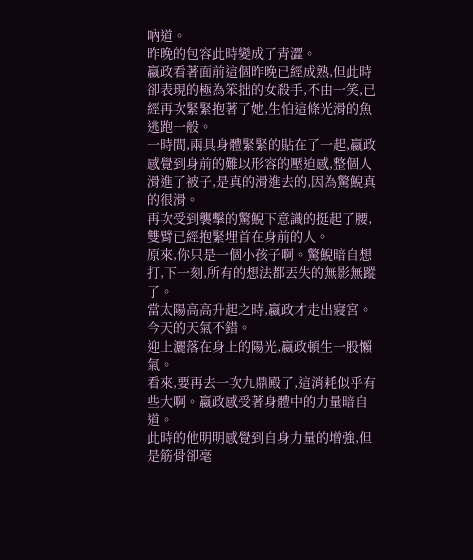吶道。
昨晚的包容此時變成了青澀。
嬴政看著面前這個昨晚已經成熟,但此時卻表現的極為笨拙的女殺手,不由一笑,已經再次緊緊抱著了她,生怕這條光滑的魚逃跑一般。
一時間,兩具身體緊緊的貼在了一起,嬴政感覺到身前的難以形容的壓迫感,整個人滑進了被子,是真的滑進去的,因為驚鯢真的很滑。
再次受到襲擊的驚鯢下意識的挺起了腰,雙臂已經抱緊埋首在身前的人。
原來,你只是一個小孩子啊。驚鯢暗自想打,下一刻,所有的想法都丟失的無影無蹤了。
當太陽高高升起之時,嬴政才走出寢宮。
今天的天氣不錯。
迎上灑落在身上的陽光,嬴政頓生一股懶氣。
看來,要再去一次九鼎殿了,這消耗似乎有些大啊。嬴政感受著身體中的力量暗自道。
此時的他明明感覺到自身力量的增強,但是筋骨卻毫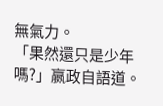無氣力。
「果然還只是少年嗎?」嬴政自語道。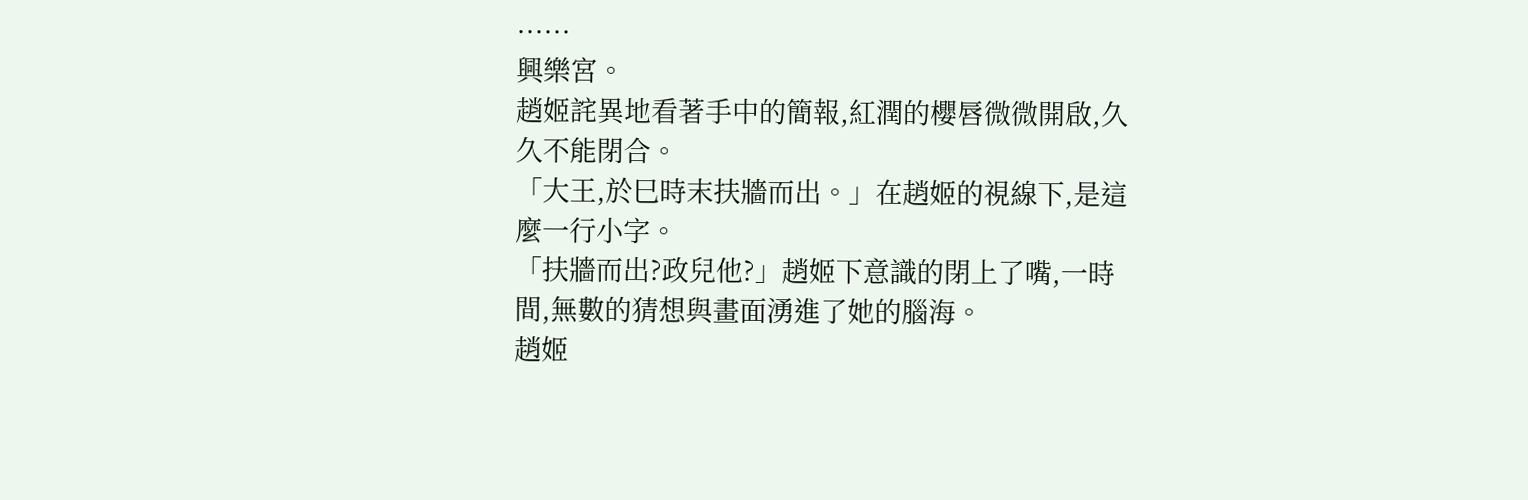······
興樂宮。
趙姬詫異地看著手中的簡報,紅潤的櫻唇微微開啟,久久不能閉合。
「大王,於巳時末扶牆而出。」在趙姬的視線下,是這麼一行小字。
「扶牆而出?政兒他?」趙姬下意識的閉上了嘴,一時間,無數的猜想與畫面湧進了她的腦海。
趙姬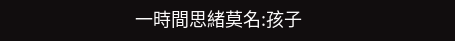一時間思緒莫名:孩子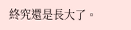終究還是長大了。